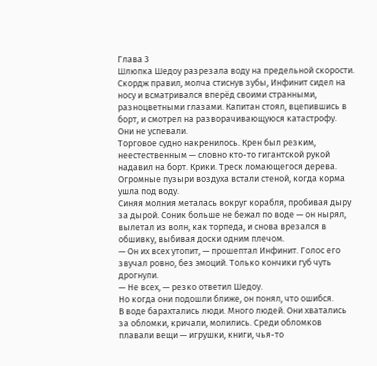Глава 3
Шлюпка Шедоу разрезала воду на предельной скорости. Скордж правил, молча стиснув зубы, Инфинит сидел на носу и всматривался вперёд своими странными, разноцветными глазами. Капитан стоял, вцепившись в борт, и смотрел на разворачивающуюся катастрофу.
Они не успевали.
Торговое судно накренилось. Крен был резким, неестественным — словно кто-то гигантской рукой надавил на борт. Крики. Треск ломающегося дерева. Огромные пузыри воздуха встали стеной, когда корма ушла под воду.
Синяя молния металась вокруг корабля, пробивая дыру за дырой. Соник больше не бежал по воде — он нырял, вылетал из волн, как торпеда, и снова врезался в обшивку, выбивая доски одним плечом.
— Он их всех утопит, — прошептал Инфинит. Голос его звучал ровно, без эмоций. Только кончики губ чуть дрогнули.
— Не всех, — резко ответил Шедоу.
Но когда они подошли ближе, он понял, что ошибся.
В воде барахтались люди. Много людей. Они хватались за обломки, кричали, молились. Среди обломков плавали вещи — игрушки, книги, чья-то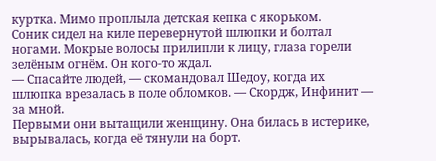куртка. Мимо проплыла детская кепка с якорьком.
Соник сидел на киле перевернутой шлюпки и болтал ногами. Мокрые волосы прилипли к лицу, глаза горели зелёным огнём. Он кого-то ждал.
— Спасайте людей, — скомандовал Шедоу, когда их шлюпка врезалась в поле обломков. — Скордж, Инфинит — за мной.
Первыми они вытащили женщину. Она билась в истерике, вырывалась, когда её тянули на борт.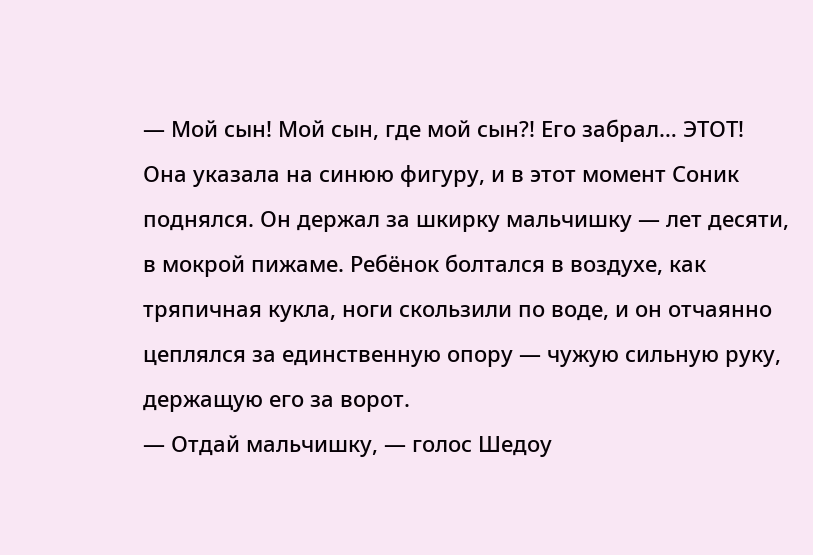— Мой сын! Мой сын, где мой сын?! Его забрал… ЭТОТ!
Она указала на синюю фигуру, и в этот момент Соник поднялся. Он держал за шкирку мальчишку — лет десяти, в мокрой пижаме. Ребёнок болтался в воздухе, как тряпичная кукла, ноги скользили по воде, и он отчаянно цеплялся за единственную опору — чужую сильную руку, держащую его за ворот.
— Отдай мальчишку, — голос Шедоу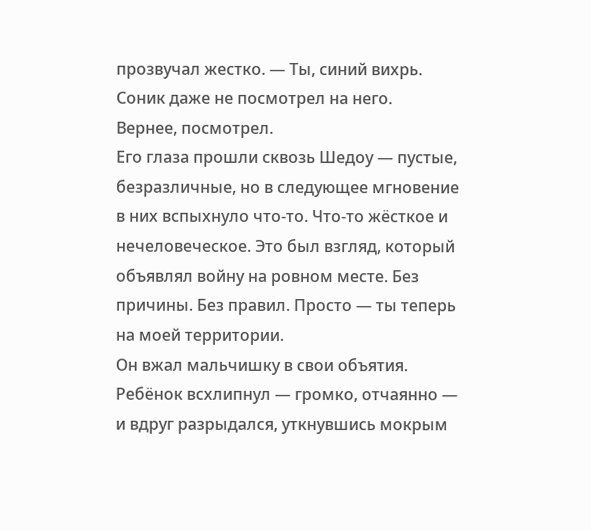прозвучал жестко. — Ты, синий вихрь.
Соник даже не посмотрел на него.
Вернее, посмотрел.
Его глаза прошли сквозь Шедоу — пустые, безразличные, но в следующее мгновение в них вспыхнуло что-то. Что-то жёсткое и нечеловеческое. Это был взгляд, который объявлял войну на ровном месте. Без причины. Без правил. Просто — ты теперь на моей территории.
Он вжал мальчишку в свои объятия. Ребёнок всхлипнул — громко, отчаянно — и вдруг разрыдался, уткнувшись мокрым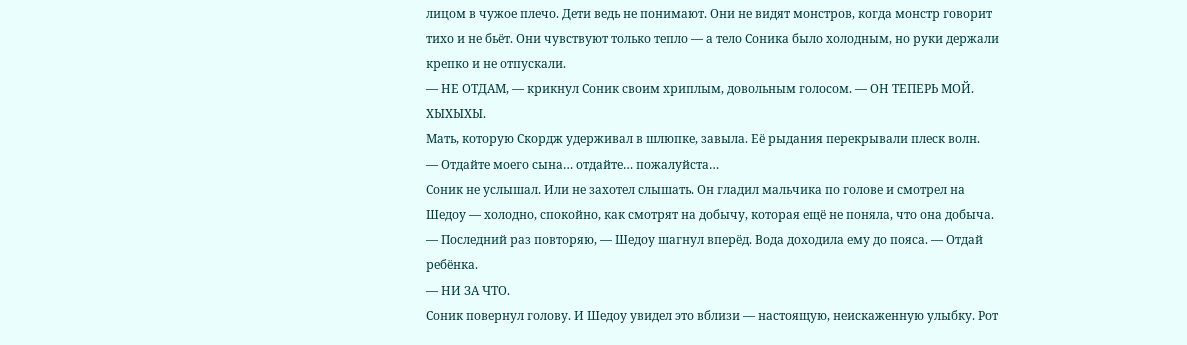лицом в чужое плечо. Дети ведь не понимают. Они не видят монстров, когда монстр говорит тихо и не бьёт. Они чувствуют только тепло — а тело Соника было холодным, но руки держали крепко и не отпускали.
— НЕ ОТДАМ, — крикнул Соник своим хриплым, довольным голосом. — ОН ТЕПЕРЬ МОЙ. ХЫХЫХЫ.
Мать, которую Скордж удерживал в шлюпке, завыла. Её рыдания перекрывали плеск волн.
— Отдайте моего сына… отдайте… пожалуйста…
Соник не услышал. Или не захотел слышать. Он гладил мальчика по голове и смотрел на Шедоу — холодно, спокойно, как смотрят на добычу, которая ещё не поняла, что она добыча.
— Последний раз повторяю, — Шедоу шагнул вперёд. Вода доходила ему до пояса. — Отдай ребёнка.
— НИ ЗА ЧТО.
Соник повернул голову. И Шедоу увидел это вблизи — настоящую, неискаженную улыбку. Рот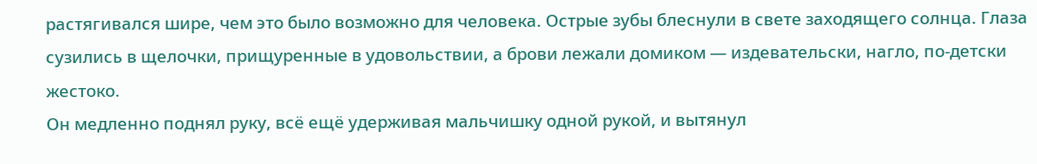растягивался шире, чем это было возможно для человека. Острые зубы блеснули в свете заходящего солнца. Глаза сузились в щелочки, прищуренные в удовольствии, а брови лежали домиком — издевательски, нагло, по-детски жестоко.
Он медленно поднял руку, всё ещё удерживая мальчишку одной рукой, и вытянул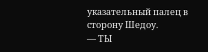указательный палец в сторону Шедоу.
— ТЫ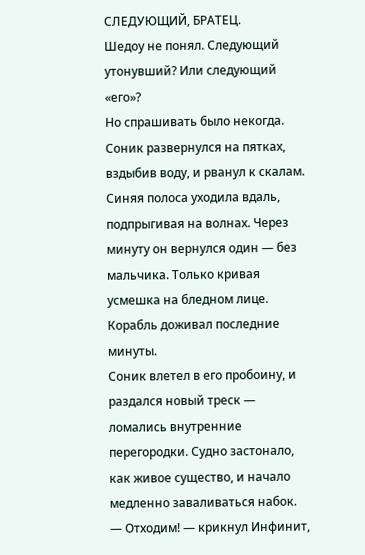СЛЕДУЮЩИЙ, БРАТЕЦ.
Шедоу не понял. Следующий утонувший? Или следующий «его»?
Но спрашивать было некогда.
Соник развернулся на пятках, вздыбив воду, и рванул к скалам. Синяя полоса уходила вдаль, подпрыгивая на волнах. Через минуту он вернулся один — без мальчика. Только кривая усмешка на бледном лице.
Корабль доживал последние минуты.
Соник влетел в его пробоину, и раздался новый треск — ломались внутренние перегородки. Судно застонало, как живое существо, и начало медленно заваливаться набок.
— Отходим! — крикнул Инфинит,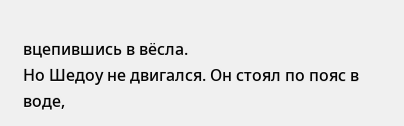вцепившись в вёсла.
Но Шедоу не двигался. Он стоял по пояс в воде,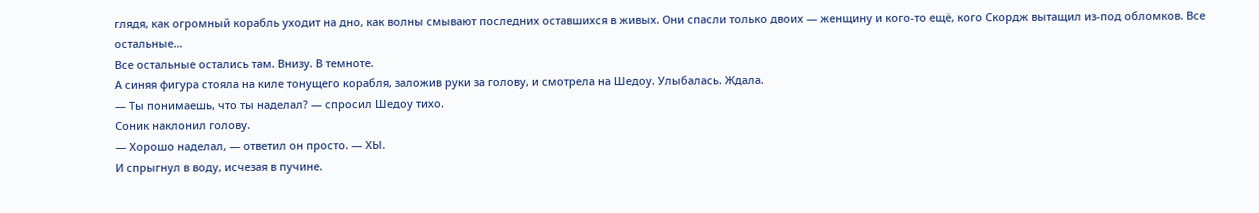глядя, как огромный корабль уходит на дно, как волны смывают последних оставшихся в живых. Они спасли только двоих — женщину и кого-то ещё, кого Скордж вытащил из-под обломков. Все остальные…
Все остальные остались там. Внизу. В темноте.
А синяя фигура стояла на киле тонущего корабля, заложив руки за голову, и смотрела на Шедоу. Улыбалась. Ждала.
— Ты понимаешь, что ты наделал? — спросил Шедоу тихо.
Соник наклонил голову.
— Хорошо наделал, — ответил он просто. — ХЫ.
И спрыгнул в воду, исчезая в пучине.